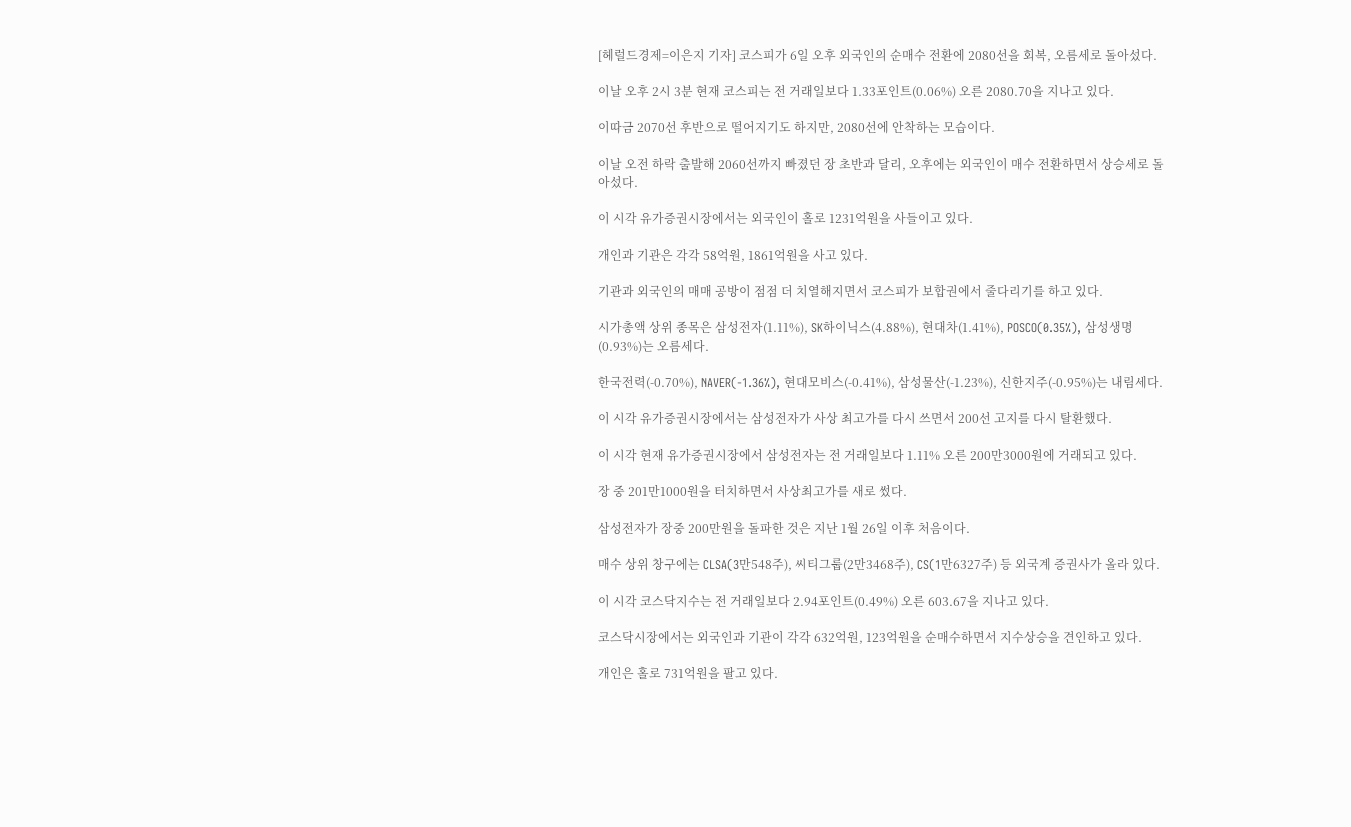[헤럴드경제=이은지 기자] 코스피가 6일 오후 외국인의 순매수 전환에 2080선을 회복, 오름세로 돌아섰다.

이날 오후 2시 3분 현재 코스피는 전 거래일보다 1.33포인트(0.06%) 오른 2080.70을 지나고 있다.

이따금 2070선 후반으로 떨어지기도 하지만, 2080선에 안착하는 모습이다.

이날 오전 하락 출발해 2060선까지 빠졌던 장 초반과 달리, 오후에는 외국인이 매수 전환하면서 상승세로 돌아섰다.

이 시각 유가증권시장에서는 외국인이 홀로 1231억원을 사들이고 있다.

개인과 기관은 각각 58억원, 1861억원을 사고 있다.

기관과 외국인의 매매 공방이 점점 더 치열해지면서 코스피가 보합권에서 줄다리기를 하고 있다.

시가총액 상위 종목은 삼성전자(1.11%), SK하이닉스(4.88%), 현대차(1.41%), POSCO(0.35%), 삼성생명(0.93%)는 오름세다.

한국전력(-0.70%), NAVER(-1.36%), 현대모비스(-0.41%), 삼성물산(-1.23%), 신한지주(-0.95%)는 내림세다.

이 시각 유가증권시장에서는 삼성전자가 사상 최고가를 다시 쓰면서 200선 고지를 다시 탈환했다.

이 시각 현재 유가증권시장에서 삼성전자는 전 거래일보다 1.11% 오른 200만3000원에 거래되고 있다.

장 중 201만1000원을 터치하면서 사상최고가를 새로 썼다.

삼성전자가 장중 200만원을 돌파한 것은 지난 1월 26일 이후 처음이다.

매수 상위 창구에는 CLSA(3만548주), 씨티그룹(2만3468주), CS(1만6327주) 등 외국계 증권사가 올라 있다.

이 시각 코스닥지수는 전 거래일보다 2.94포인트(0.49%) 오른 603.67을 지나고 있다.

코스닥시장에서는 외국인과 기관이 각각 632억원, 123억원을 순매수하면서 지수상승을 견인하고 있다.

개인은 홀로 731억원을 팔고 있다.